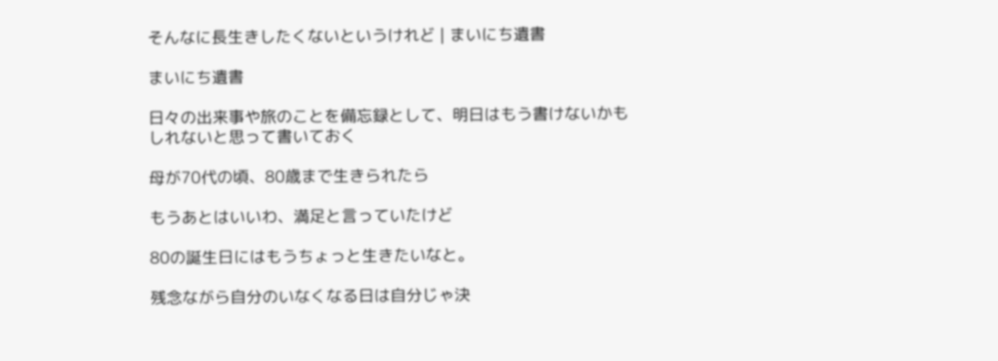そんなに長生きしたくないというけれど | まいにち遺書

まいにち遺書

日々の出来事や旅のことを備忘録として、明日はもう書けないかもしれないと思って書いておく

母が70代の頃、80歳まで生きられたら

もうあとはいいわ、満足と言っていたけど

80の誕生日にはもうちょっと生きたいなと。

残念ながら自分のいなくなる日は自分じゃ決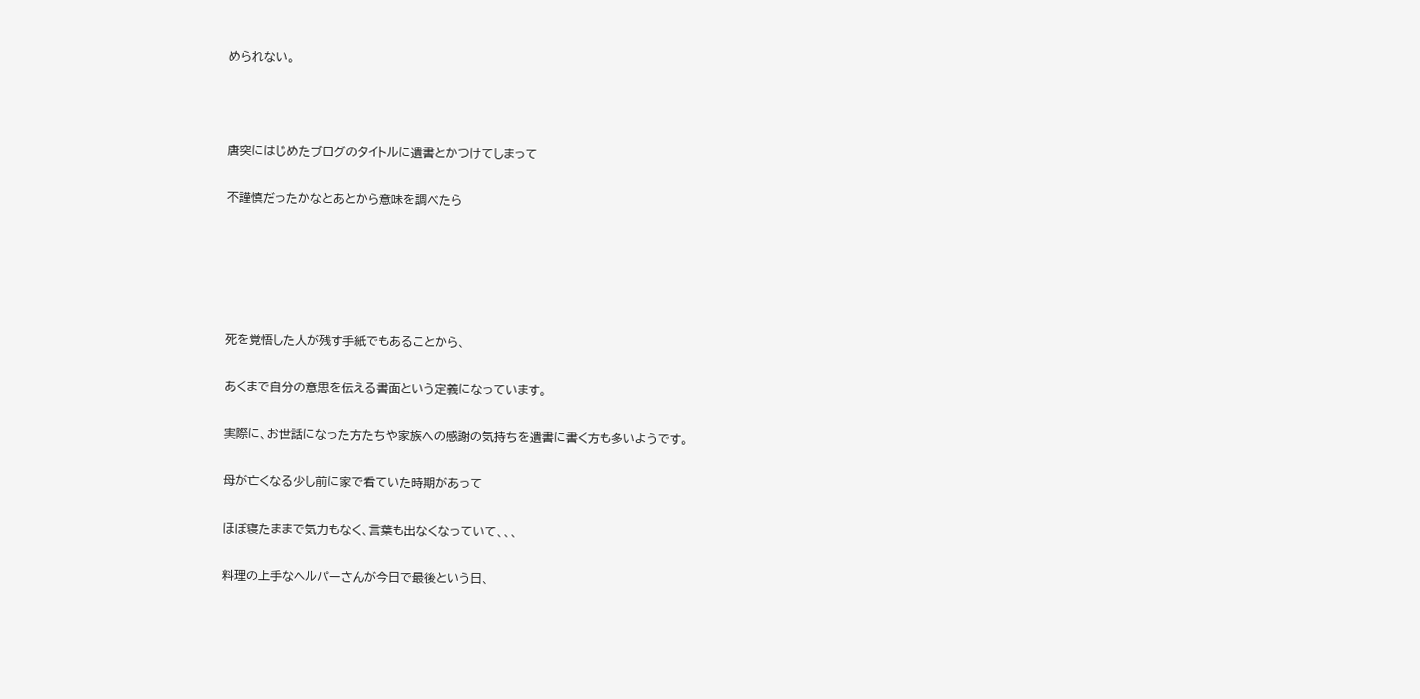められない。



唐突にはじめたブログのタイトルに遺書とかつけてしまって

不謹慎だったかなとあとから意味を調べたら





死を覚悟した人が残す手紙でもあることから、

あくまで自分の意思を伝える書面という定義になっています。

実際に、お世話になった方たちや家族への感謝の気持ちを遺書に書く方も多いようです。

母が亡くなる少し前に家で看ていた時期があって

ほぼ寝たままで気力もなく、言葉も出なくなっていて、、、

料理の上手なヘルパーさんが今日で最後という日、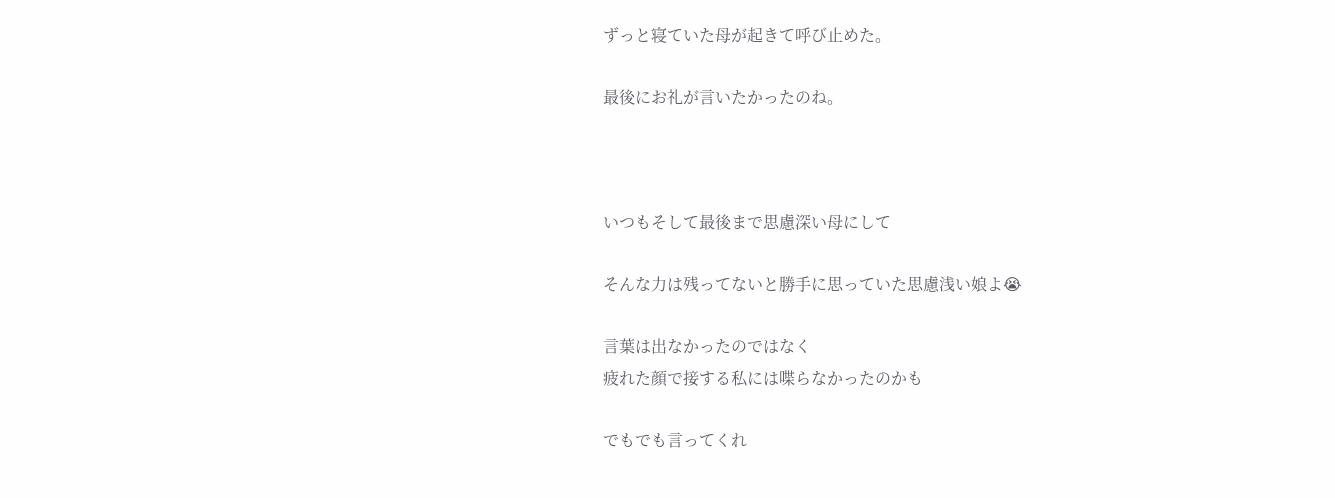ずっと寝ていた母が起きて呼び止めた。

最後にお礼が言いたかったのね。



いつもそして最後まで思慮深い母にして

そんな力は残ってないと勝手に思っていた思慮浅い娘よ😭

言葉は出なかったのではなく
疲れた顔で接する私には喋らなかったのかも

でもでも言ってくれ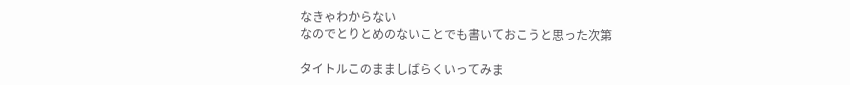なきゃわからない
なのでとりとめのないことでも書いておこうと思った次第

タイトルこのまましばらくいってみま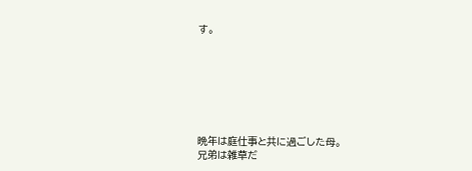す。







晩年は庭仕事と共に過ごした母。
兄弟は雑草だ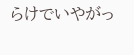らけでいやがっ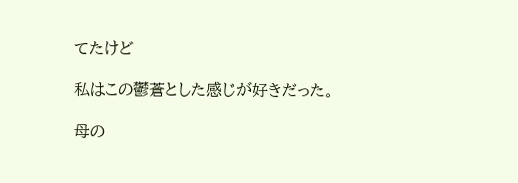てたけど

私はこの鬱蒼とした感じが好きだった。

母の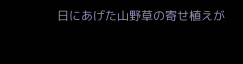日にあげた山野草の寄せ植えが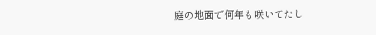庭の地面で何年も咲いてたし